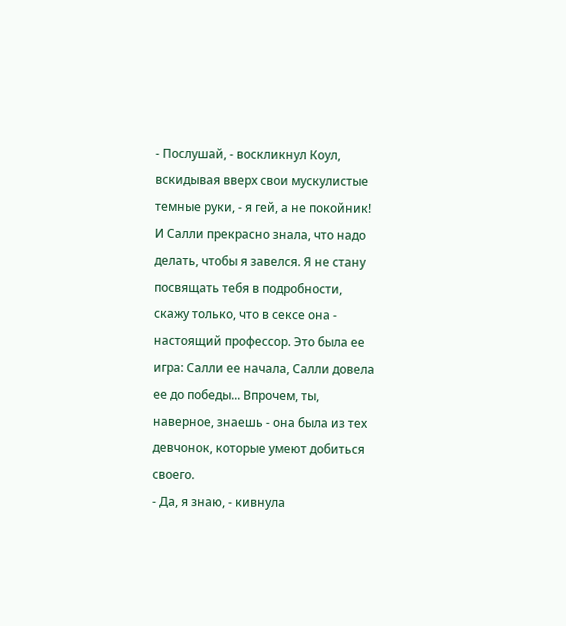- Послушай, - воскликнул Коул, вскидывая вверх свои мускулистые темные руки, - я гей, а не покойник! И Салли прекрасно знала, что надо делать, чтобы я завелся. Я не стану посвящать тебя в подробности, скажу только, что в сексе она - настоящий профессор. Это была ее игра: Салли ее начала, Салли довела ее до победы... Впрочем, ты, наверное, знаешь - она была из тех девчонок, которые умеют добиться своего.
- Да, я знаю, - кивнула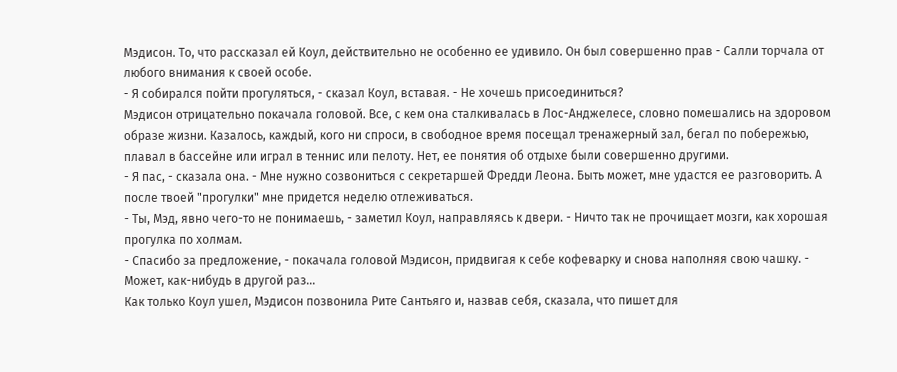Мэдисон. То, что рассказал ей Коул, действительно не особенно ее удивило. Он был совершенно прав - Салли торчала от любого внимания к своей особе.
- Я собирался пойти прогуляться, - сказал Коул, вставая. - Не хочешь присоединиться?
Мэдисон отрицательно покачала головой. Все, с кем она сталкивалась в Лос-Анджелесе, словно помешались на здоровом образе жизни. Казалось, каждый, кого ни спроси, в свободное время посещал тренажерный зал, бегал по побережью, плавал в бассейне или играл в теннис или пелоту. Нет, ее понятия об отдыхе были совершенно другими.
- Я пас, - сказала она. - Мне нужно созвониться с секретаршей Фредди Леона. Быть может, мне удастся ее разговорить. А после твоей "прогулки" мне придется неделю отлеживаться.
- Ты, Мэд, явно чего-то не понимаешь, - заметил Коул, направляясь к двери. - Ничто так не прочищает мозги, как хорошая прогулка по холмам.
- Спасибо за предложение, - покачала головой Мэдисон, придвигая к себе кофеварку и снова наполняя свою чашку. - Может, как-нибудь в другой раз...
Как только Коул ушел, Мэдисон позвонила Рите Сантьяго и, назвав себя, сказала, что пишет для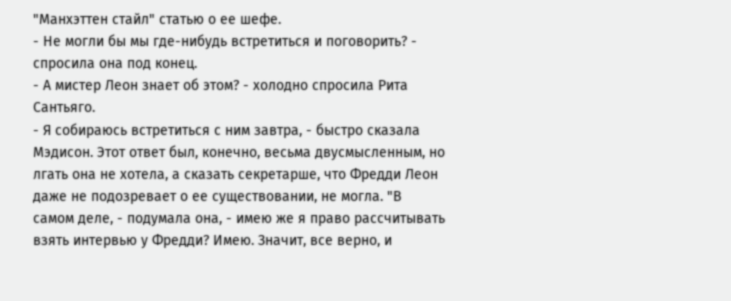"Манхэттен стайл" статью о ее шефе.
- Не могли бы мы где-нибудь встретиться и поговорить? - спросила она под конец.
- А мистер Леон знает об этом? - холодно спросила Рита Сантьяго.
- Я собираюсь встретиться с ним завтра, - быстро сказала Мэдисон. Этот ответ был, конечно, весьма двусмысленным, но лгать она не хотела, а сказать секретарше, что Фредди Леон даже не подозревает о ее существовании, не могла. "В самом деле, - подумала она, - имею же я право рассчитывать взять интервью у Фредди? Имею. Значит, все верно, и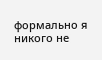формально я никого не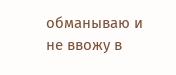обманываю и не ввожу в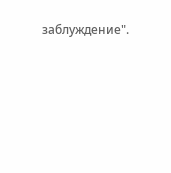заблуждение".